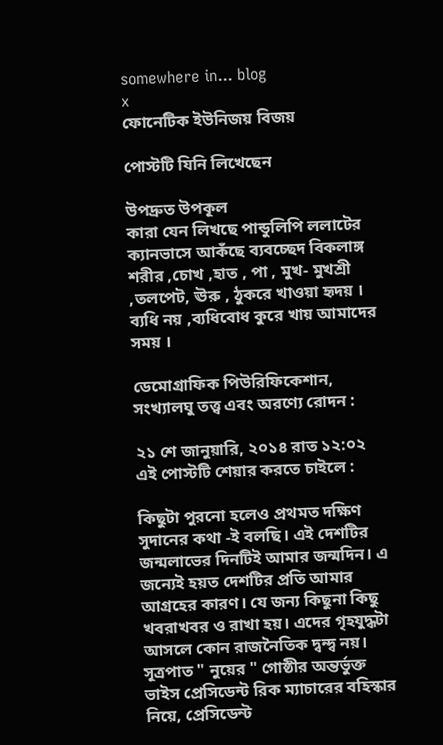somewhere in... blog
x
ফোনেটিক ইউনিজয় বিজয়

পোস্টটি যিনি লিখেছেন

উপদ্রুত উপকূল
কারা যেন লিখছে পান্ডুলিপি ললাটের ক্যানভাসে আকঁছে ব্যবচ্ছেদ বিকলাঙ্গ শরীর ,চোখ ,হাত , পা , মুখ- মুখশ্রী ,তলপেট, ঊরু , ঠুকরে খাওয়া হৃদয় । ব্যধি নয় ,ব্যধিবোধ কুরে খায় আমাদের সময় ।

ডেমোগ্রাফিক পিউরিফিকেশান, সংখ্যালঘু তত্ত্ব এবং অরণ্যে রোদন :

২১ শে জানুয়ারি, ২০১৪ রাত ১২:০২
এই পোস্টটি শেয়ার করতে চাইলে :

কিছুটা পুরনো হলেও প্রথমত দক্ষিণ সুদানের কথা -ই বলছি। এই দেশটির জন্মলাভের দিনটিই আমার জন্মদিন। এ জন্যেই হয়ত দেশটির প্রতি আমার আগ্রহের কারণ। যে জন্য কিছুনা কিছু খবরাখবর ও রাখা হয়। এদের গৃহযুদ্ধটা আসলে কোন রাজনৈতিক দ্বন্দ্ব নয়। সূত্রপাত " নুয়ের " গোষ্ঠীর অন্তর্ভুক্ত ভাইস প্রেসিডেন্ট রিক ম্যাচারের বহিস্কার নিয়ে, প্রেসিডেন্ট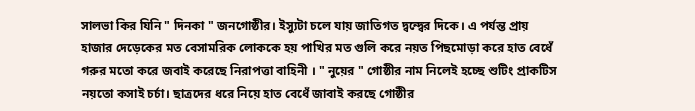সালভা কির যিনি " দিনকা " জনগোষ্ঠীর। ইস্যুটা চলে যায় জাতিগত দ্বন্দ্বের দিকে। এ পর্যন্ত প্রায় হাজার দেড়েকের মত বেসামরিক লোককে হয় পাখির মত গুলি করে নয়ত পিছমোড়া করে হাত বেধেঁ গরুর মতো করে জবাই করেছে নিরাপত্তা বাহিনী । " নুয়ের " গোষ্ঠীর নাম নিলেই হচ্ছে শুটিং প্রাকটিস নয়তো কসাই চর্চা। ছাত্রদের ধরে নিয়ে হাত বেধেঁ জাবাই করছে গোষ্ঠীর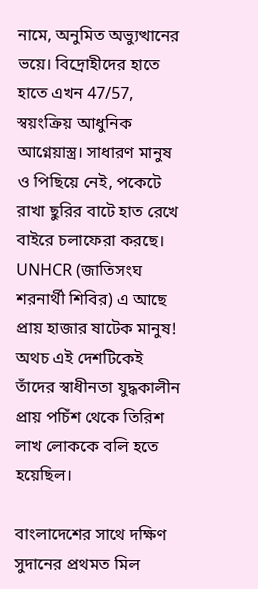নামে, অনুমিত অভ্যুত্থানের ভয়ে। বিদ্রোহীদের হাতে হাতে এখন 47/57, স্বয়ংক্রিয় আধুনিক আগ্নেয়াস্ত্র। সাধারণ মানুষ ও পিছিয়ে নেই, পকেটে রাখা ছুরির বাটে হাত রেখে বাইরে চলাফেরা করছে। UNHCR (জাতিসংঘ শরনার্থী শিবির) এ আছে প্রায় হাজার ষাটেক মানুষ! অথচ এই দেশটিকেই তাঁদের স্বাধীনতা যুদ্ধকালীন প্রায় পচিঁশ থেকে তিরিশ লাখ লোককে বলি হতে হয়েছিল।

বাংলাদেশের সাথে দক্ষিণ সুদানের প্রথমত মিল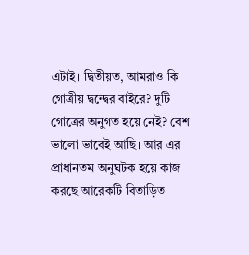এটাই। দ্বিতীয়ত, আমরাও কি গোত্রীয় দ্বন্দ্বের বাইরে? দুটি গোত্রের অনুগত হয়ে নেই? বেশ ভালো ভাবেই আছি। আর এর প্রাধানতম অনুঘটক হয়ে কাজ করছে আরেকটি বিতাড়িত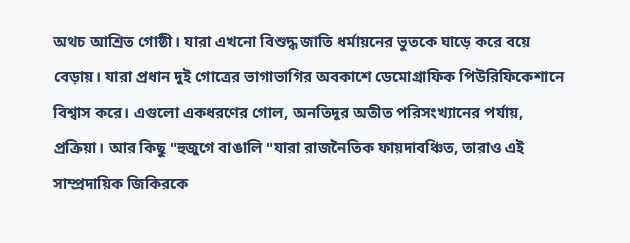অথচ আশ্রিত গোষ্ঠী। যারা এখনো বিশুদ্ধ জাতি ধর্মায়নের ভুতকে ঘাড়ে করে বয়ে বেড়ায়। যারা প্রধান দুই গোত্রের ভাগাভাগির অবকাশে ডেমোগ্রাফিক পিউরিফিকেশানে বিশ্বাস করে। এগুলো একধরণের গোল, অনতিদূর অতীত পরিসংখ্যানের পর্যায়, প্রক্রিয়া। আর কিছু "হুজুগে বাঙালি "যারা রাজনৈতিক ফায়দাবঞ্চিত, তারাও এই সাম্প্রদায়িক জিকিরকে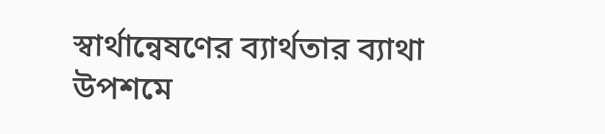স্বার্থান্বেষণের ব্যার্থতার ব্যাথা উপশমে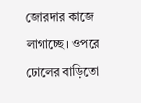জোরদার কাজে লাগাচ্ছে। ওপরে ঢোলের বাড়িতো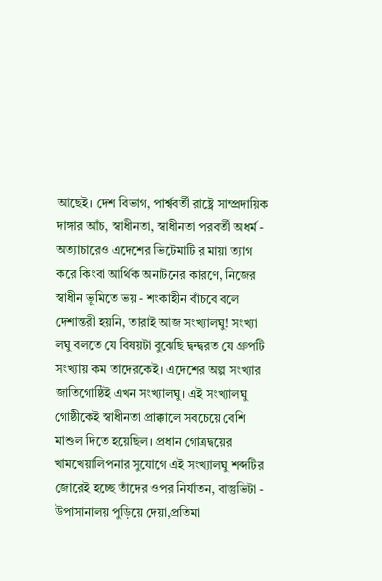আছেই। দেশ বিভাগ, পার্শ্ববর্তী রাষ্ট্রে সাম্প্রদায়িক দাঙ্গার আঁচ, স্বাধীনতা, স্বাধীনতা পরবর্তী অধর্ম - অত্যাচারেও এদেশের ভিটেমাটি র মায়া ত্যাগ করে কিংবা আর্থিক অনাটনের কারণে, নিজের স্বাধীন ভূমিতে ভয় - শংকাহীন বাঁচবে বলে দেশান্তরী হয়নি, তারাই আজ সংখ্যালঘু! সংখ্যা লঘু বলতে যে বিষয়টা বুঝেছি দ্বন্দ্বরত যে গ্রুপটি সংখ্যায় কম তাদেরকেই। এদেশের অল্প সংখ্যার জাতিগোষ্ঠিই এখন সংখ্যালঘু। এই সংখ্যালঘু গোষ্ঠীকেই স্বাধীনতা প্রাক্কালে সবচেয়ে বেশি মাশুল দিতে হয়েছিল। প্রধান গোত্রদ্বয়ের খামখেয়ালিপনার সুযোগে এই সংখ্যালঘু শব্দটির জোরেই হচ্ছে তাঁদের ওপর নির্যাতন, বাস্তুভিটা - উপাসানালয় পুড়িয়ে দেয়া,প্রতিমা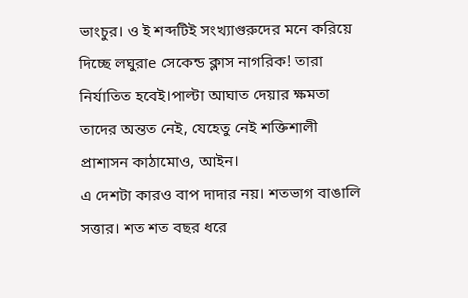ভাংচুর। ও ই শব্দটিই সংখ্যাগুরুদের মনে করিয়ে দিচ্ছে লঘুরাe সেকেন্ড ক্লাস নাগরিক! তারা নির্যাতিত হবেই।পাল্টা আঘাত দেয়ার ক্ষমতা তাদের অন্তত নেই, যেহেতু নেই শক্তিশালী প্রাশাসন কাঠামোও, আইন।
এ দেশটা কারও বাপ দাদার নয়। শতভাগ বাঙালি সত্তার। শত শত বছর ধরে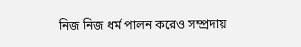নিজ নিজ ধর্ম পালন করেও সম্প্রদায়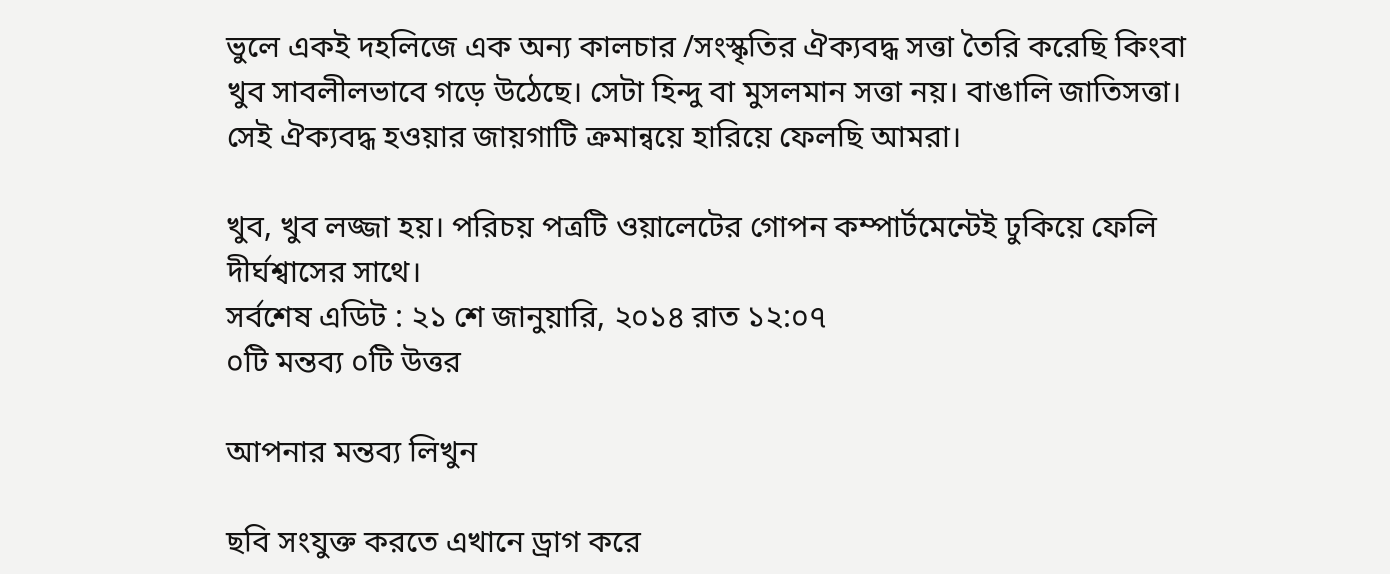ভুলে একই দহলিজে এক অন্য কালচার /সংস্কৃতির ঐক্যবদ্ধ সত্তা তৈরি করেছি কিংবা খুব সাবলীলভাবে গড়ে উঠেছে। সেটা হিন্দু বা মুসলমান সত্তা নয়। বাঙালি জাতিসত্তা। সেই ঐক্যবদ্ধ হওয়ার জায়গাটি ক্রমান্বয়ে হারিয়ে ফেলছি আমরা।

খুব, খুব লজ্জা হয়। পরিচয় পত্রটি ওয়ালেটের গোপন কম্পার্টমেন্টেই ঢুকিয়ে ফেলি দীর্ঘশ্বাসের সাথে।
সর্বশেষ এডিট : ২১ শে জানুয়ারি, ২০১৪ রাত ১২:০৭
০টি মন্তব্য ০টি উত্তর

আপনার মন্তব্য লিখুন

ছবি সংযুক্ত করতে এখানে ড্রাগ করে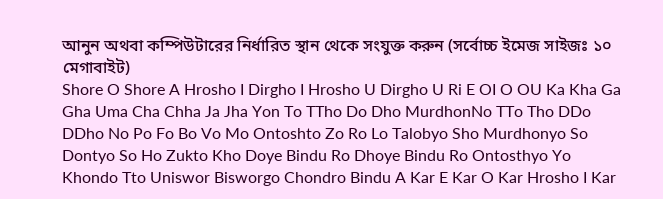আনুন অথবা কম্পিউটারের নির্ধারিত স্থান থেকে সংযুক্ত করুন (সর্বোচ্চ ইমেজ সাইজঃ ১০ মেগাবাইট)
Shore O Shore A Hrosho I Dirgho I Hrosho U Dirgho U Ri E OI O OU Ka Kha Ga Gha Uma Cha Chha Ja Jha Yon To TTho Do Dho MurdhonNo TTo Tho DDo DDho No Po Fo Bo Vo Mo Ontoshto Zo Ro Lo Talobyo Sho Murdhonyo So Dontyo So Ho Zukto Kho Doye Bindu Ro Dhoye Bindu Ro Ontosthyo Yo Khondo Tto Uniswor Bisworgo Chondro Bindu A Kar E Kar O Kar Hrosho I Kar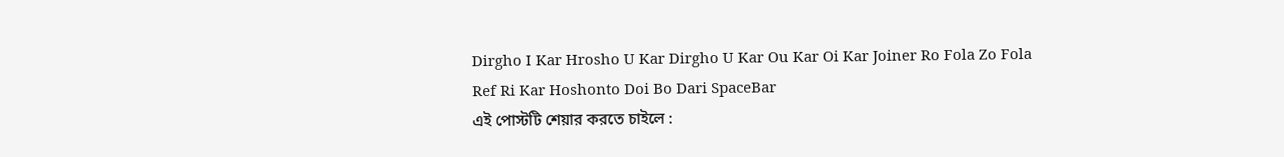Dirgho I Kar Hrosho U Kar Dirgho U Kar Ou Kar Oi Kar Joiner Ro Fola Zo Fola Ref Ri Kar Hoshonto Doi Bo Dari SpaceBar
এই পোস্টটি শেয়ার করতে চাইলে :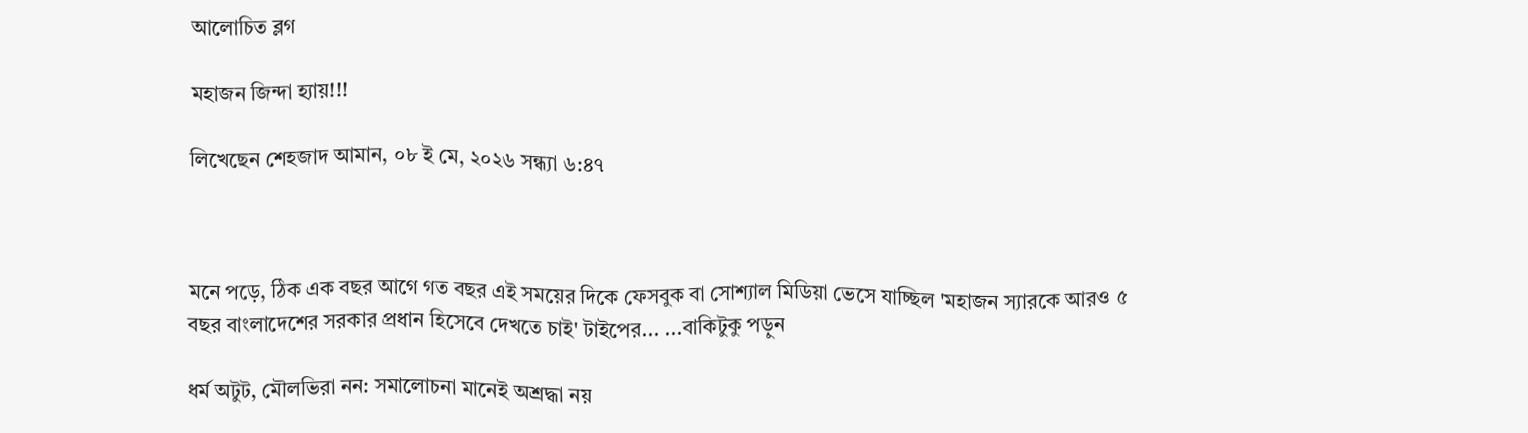আলোচিত ব্লগ

মহাজন জিন্দা হ্যায়!!!

লিখেছেন শেহজাদ আমান, ০৮ ই মে, ২০২৬ সন্ধ্যা ৬:৪৭



মনে পড়ে, ঠিক এক বছর আগে গত বছর এই সময়ের দিকে ফেসবুক বা সোশ্যাল মিডিয়া ভেসে যাচ্ছিল 'মহাজন স্যারকে আরও ৫ বছর বাংলাদেশের সরকার প্রধান হিসেবে দেখতে চাই' টাইপের... ...বাকিটুকু পড়ুন

ধর্ম অটুট, মৌলভিরা নন: সমালোচনা মানেই অশ্রদ্ধা নয়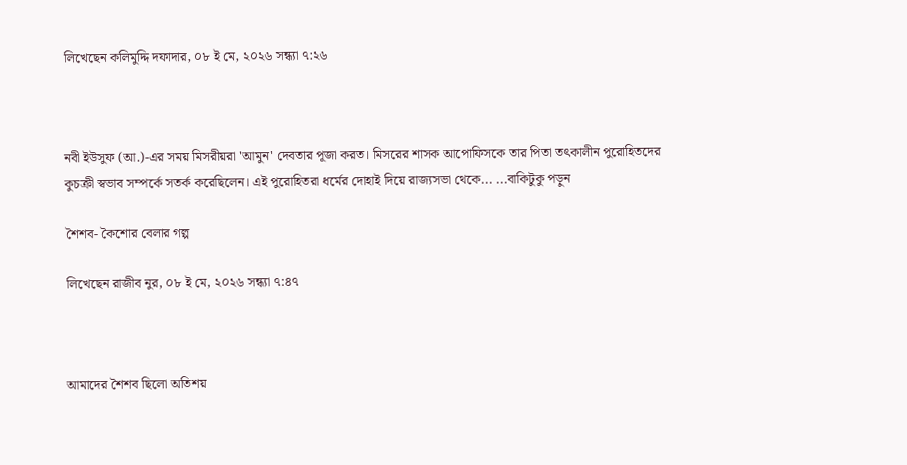লিখেছেন কলিমুদ্দি দফাদার, ০৮ ই মে, ২০২৬ সন্ধ্যা ৭:২৬



নবী ইউসুফ (আ.)-এর সময় মিসরীয়রা 'আমুন' দেবতার পূজা করত। মিসরের শাসক আপোফিসকে তার পিতা তৎকালীন পুরোহিতদের কুচক্রী স্বভাব সম্পর্কে সতর্ক করেছিলেন। এই পুরোহিতরা ধর্মের দোহাই দিয়ে রাজ্যসভা থেকে... ...বাকিটুকু পড়ুন

শৈশব- কৈশোর বেলার গল্প

লিখেছেন রাজীব নুর, ০৮ ই মে, ২০২৬ সন্ধ্যা ৭:৪৭



আমাদের শৈশব ছিলো অতিশয়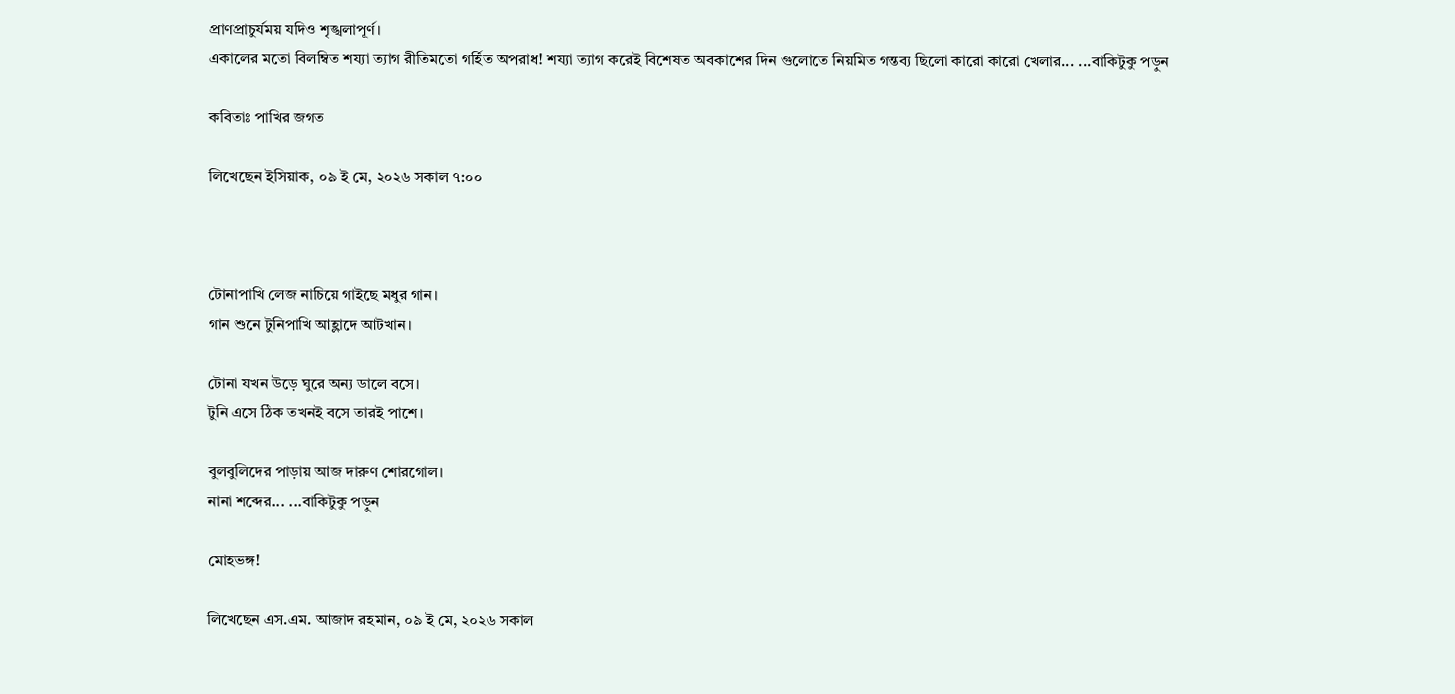প্রাণপ্রাচুর্যময় যদিও শৃঙ্খলাপূর্ণ।
একালের মতো বিলম্বিত শয্যা ত্যাগ রীতিমতো গর্হিত অপরাধ! শয্যা ত্যাগ করেই বিশেষত অবকাশের দিন গুলোতে নিয়মিত গন্তব্য ছিলো কারো কারো খেলার... ...বাকিটুকু পড়ুন

কবিতাঃ পাখির জগত

লিখেছেন ইসিয়াক, ০৯ ই মে, ২০২৬ সকাল ৭:০০



টোনাপাখি লেজ নাচিয়ে গাইছে মধুর গান।
গান শুনে টুনিপাখি আহ্লাদে আটখান।

টোনা যখন উড়ে ঘুরে অন্য ডালে বসে।
টুনি এসে ঠিক তখনই বসে তারই পাশে।

বুলবুলিদের পাড়ায় আজ দারুণ শোরগোল।
নানা শব্দের... ...বাকিটুকু পড়ুন

মোহভঙ্গ!

লিখেছেন এস.এম. আজাদ রহমান, ০৯ ই মে, ২০২৬ সকাল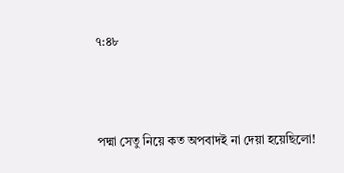৭:৪৮



পদ্মা সেতু নিয়ে কত অপবাদই না দেয়া হয়েছিলো!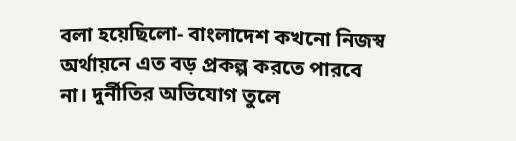বলা হয়েছিলো- বাংলাদেশ কখনো নিজস্ব অর্থায়নে এত বড় প্রকল্প করতে পারবে না। দুর্নীতির অভিযোগ তুলে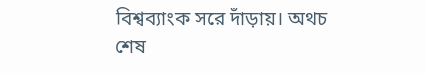বিশ্বব্যাংক সরে দাঁড়ায়। অথচ শেষ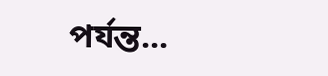পর্যন্ত...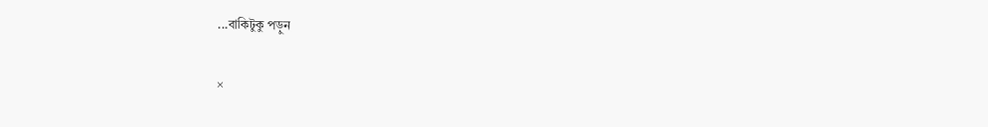...বাকিটুকু পড়ুন

×